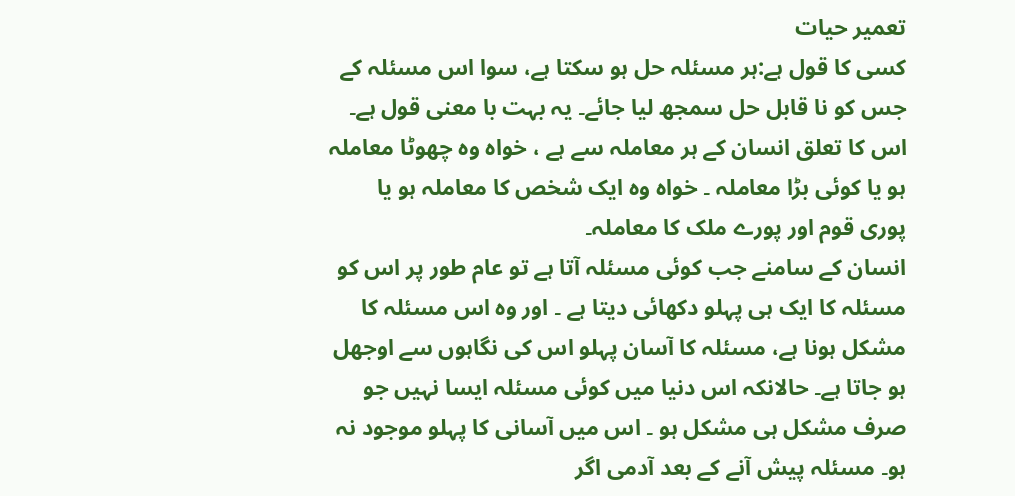تعمیر حیات
کسی کا قول ہے:ہر مسئلہ حل ہو سکتا ہے، سوا اس مسئلہ کے جس کو نا قابل حل سمجھ لیا جائے۔ یہ بہت با معنی قول ہے۔ اس کا تعلق انسان کے ہر معاملہ سے ہے ، خواہ وہ چھوٹا معاملہ ہو یا کوئی بڑا معاملہ ۔ خواہ وہ ایک شخص کا معاملہ ہو یا پوری قوم اور پورے ملک کا معاملہ۔
انسان کے سامنے جب کوئی مسئلہ آتا ہے تو عام طور پر اس کو مسئلہ کا ایک ہی پہلو دکھائی دیتا ہے ۔ اور وہ اس مسئلہ کا مشکل ہونا ہے، مسئلہ کا آسان پہلو اس کی نگاہوں سے اوجھل ہو جاتا ہے۔ حالانکہ اس دنیا میں کوئی مسئلہ ایسا نہیں جو صرف مشکل ہی مشکل ہو ۔ اس میں آسانی کا پہلو موجود نہ ہو۔ مسئلہ پیش آنے کے بعد آدمی اگر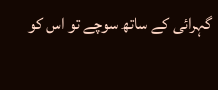گہرائی کے ساتھ سوچے تو اس کو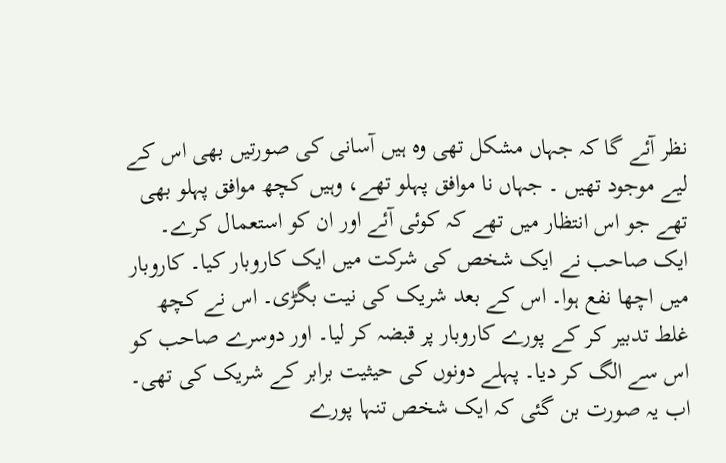نظر آئے گا کہ جہاں مشکل تھی وہ ہیں آسانی کی صورتیں بھی اس کے لیے موجود تھیں ۔ جہاں نا موافق پہلو تھے، وہیں کچھ موافق پہلو بھی تھے جو اس انتظار میں تھے کہ کوئی آئے اور ان کو استعمال کرے۔
ایک صاحب نے ایک شخص کی شرکت میں ایک کاروبار کیا۔ کاروبار میں اچھا نفع ہوا۔ اس کے بعد شریک کی نیت بگڑی۔ اس نے کچھ غلط تدبیر کر کے پورے کاروبار پر قبضہ کر لیا۔ اور دوسرے صاحب کو اس سے الگ کر دیا۔ پہلے دونوں کی حیثیت برابر کے شریک کی تھی۔ اب یہ صورت بن گئی کہ ایک شخص تنہا پورے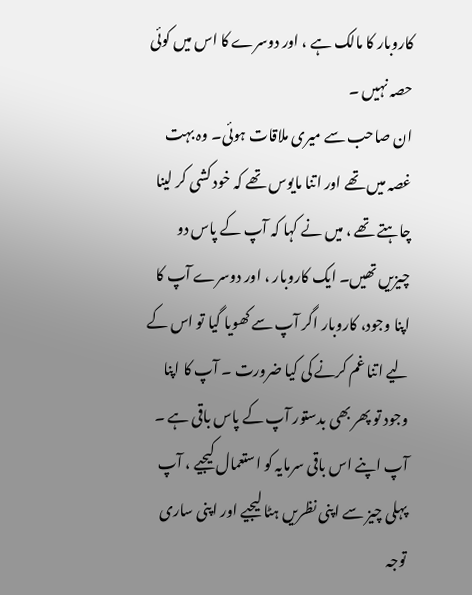کاروبار کا مالک ہے ، اور دوسرے کا اس میں کوئی حصہ نہیں ۔
ان صاحب سے میری ملاقات ہوئی۔ وہ بہت غصہ میں تھے اور اتنا مایوس تھے کہ خود کشی کر لینا چاہتے تھے ، میں نے کہا کہ آپ کے پاس دو چیزیں تھیں۔ ایک کاروبار ، اور دوسرے آپ کا اپنا وجود، کاروبار اگر آپ سے کھویا گیا تو اس کے لیے اتنا غم کرنے کی کیا ضرورت ۔ آپ کا اپنا وجود تو پھر بھی بدستور آپ کے پاس باقی ہے ۔ آپ اپنے اس باقی سرمایہ کو استعمال کیجیے ، آپ پہلی چیز سے اپنی نظریں ہٹا لیجیے اور اپنی ساری توجہ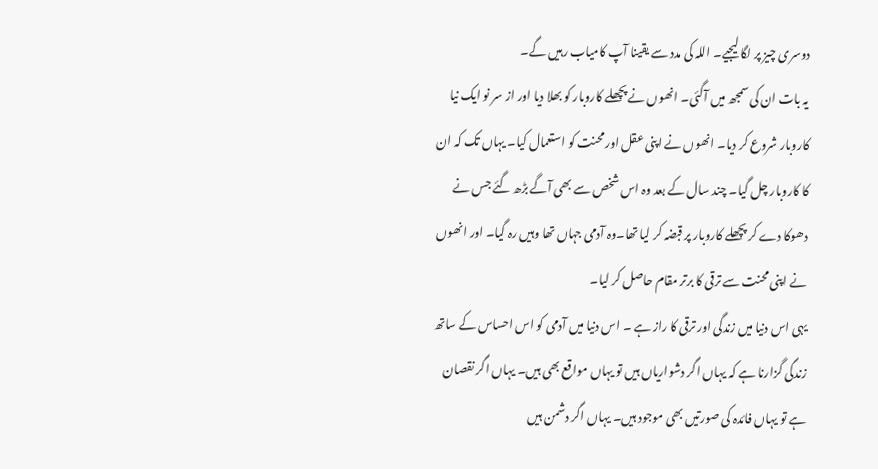دوسری چیز پر لگا لیجیے۔ اللہ کی مدد سے یقینا آپ کامیاب رہیں گے۔
یہ بات ان کی سمجھ میں آگئی۔ انھوں نے پچھلے کاروبار کو بھلا دیا اور از سر نو ایک نیا کاروبار شروع کر دیا۔ انھوں نے اپنی عقل اور محنت کو استعمال کیا۔ یہاں تک کہ ان کا کاروبار چل گیا۔ چند سال کے بعد وہ اس شخص سے بھی آگے بڑھ گئے جس نے دھوکا دے کر پچھلے کاروبار پر قبضہ کر لیا تھا۔وہ آدمی جہاں تھا وہیں رہ گیا۔ اور انھوں نے اپنی محنت سے ترقی کا برتر مقام حاصل کر لیا۔
یہی اس دنیا میں زندگی اور ترقی کا راز ہے ۔ اس دنیا میں آدمی کو اس احساس کے ساتھ زندگی گزارنا ہے کہ یہاں اگر دشواریاں ہیں تو یہاں مواقع بھی ہیں۔ یہاں اگر نقصان ہے تو یہاں فائدہ کی صورتیں بھی موجود ہیں۔ یہاں اگر دشمن ہیں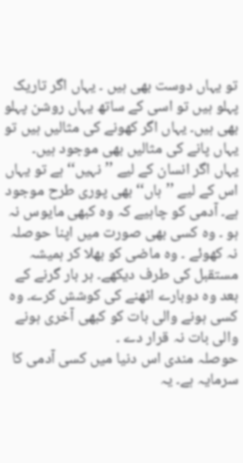تو یہاں دوست بھی ہیں ۔ یہاں اگر تاریک پہلو ہیں تو اسی کے ساتھ یہاں روشن پہلو بھی ہیں۔ یہاں اگر کھونے کی مثالیں ہیں تو یہاں پانے کی مثالیں بھی موجود ہیں۔ یہاں اگر انسان کے لیے ’’نہیں‘‘ ہے تو یہاں اس کے لیے ’’ہاں‘‘ بھی پوری طرح موجود ہے۔ آدمی کو چاہیے کہ وہ کبھی مایوس نہ ہو ۔ وہ کسی بھی صورت میں اپنا حوصلہ نہ کھوئے ۔ وہ ماضی کو بھلا کر ہمیشہ مستقبل کی طرف دیکھے۔ ہر بار گرنے کے بعد وہ دوبارے اٹھنے کی کوشش کرے۔ وہ کسی ہونے والی بات کو کبھی آخری ہونے والی بات نہ قرار دے ۔
حوصلہ مندی اس دنیا میں کسی آدمی کا سرمایہ ہے۔ یہ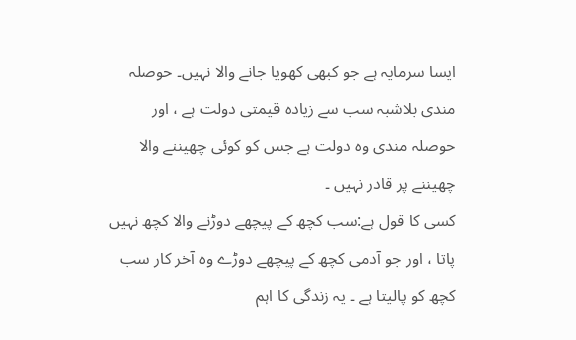ایسا سرمایہ ہے جو کبھی کھویا جانے والا نہیں۔ حوصلہ مندی بلاشبہ سب سے زیادہ قیمتی دولت ہے ، اور حوصلہ مندی وہ دولت ہے جس کو کوئی چھیننے والا چھیننے پر قادر نہیں ۔
کسی کا قول ہے:سب کچھ کے پیچھے دوڑنے والا کچھ نہیں پاتا ، اور جو آدمی کچھ کے پیچھے دوڑے وہ آخر کار سب کچھ کو پالیتا ہے ۔ یہ زندگی کا اہم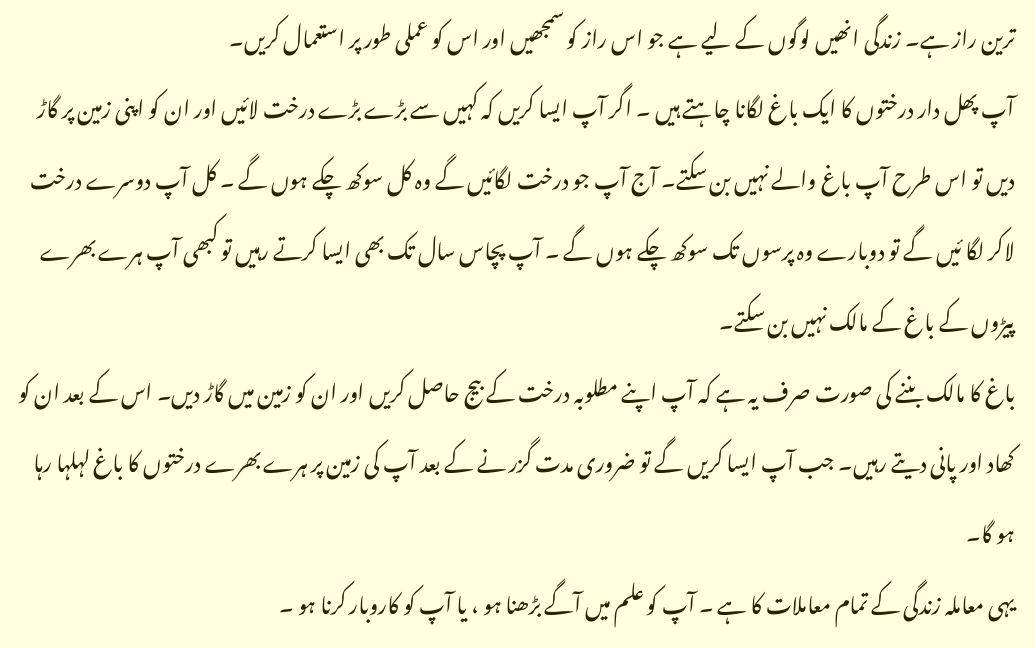ترین راز ہے۔ زندگی انھیں لوگوں کے لیے ہے جو اس راز کو سمجھیں اور اس کو عملی طور پر استعمال کریں۔
آپ پھل دار درختوں کا ایک باغ لگانا چاہتے ہیں ۔ اگر آپ ایسا کریں کہ کہیں سے بڑے بڑے درخت لائیں اور ان کو اپنی زمین پر گاڑ دیں تو اس طرح آپ باغ والے نہیں بن سکتے۔ آج آپ جو درخت لگائیں گے وہ کل سوکھ چکے ہوں گے ۔ کل آپ دوسرے درخت لاکر لگا ئیں گے تو دوبارے وہ پرسوں تک سوکھ چکے ہوں گے ۔ آپ پچاس سال تک بھی ایسا کرتے رہیں تو کبھی آپ ہرے بھرے پیڑوں کے باغ کے مالک نہیں بن سکتے۔
باغ کا مالک بننے کی صورت صرف یہ ہے کہ آپ اپنے مطلوبہ درخت کے بیج حاصل کریں اور ان کو زمین میں گاڑ دیں۔ اس کے بعد ان کو کھاد اور پانی دیتے رہیں۔ جب آپ ایسا کریں گے تو ضروری مدت گزر نے کے بعد آپ کی زمین پر ہرے بھرے درختوں کا باغ لہلہا رہا ہو گا۔
یہی معاملہ زندگی کے تمام معاملات کا ہے ۔ آپ کو علم میں آگے بڑھنا ہو ، یا آپ کو کاروبار کرنا ہو ۔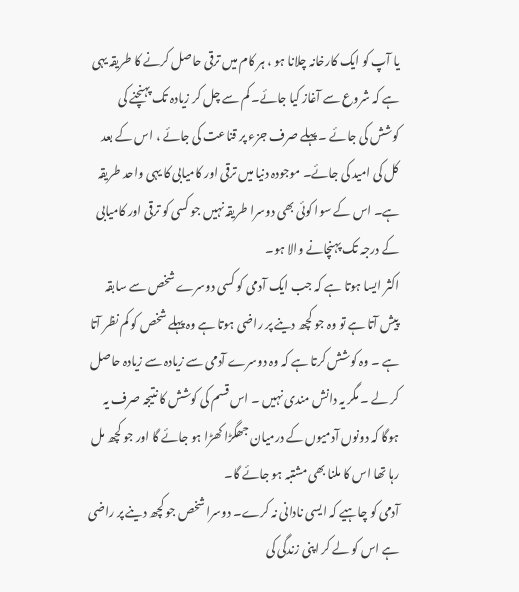یا آپ کو ایک کارخانہ چلانا ہو ، ہر کام میں ترقی حاصل کرنے کا طریقہ یہی ہے کہ شروع سے آغاز کیا جائے۔ کم سے چل کر زیادہ تک پہنچنے کی کوشش کی جائے ۔ پہلے صرف جزء پر قناعت کی جائے ، اس کے بعد کل کی امید کی جائے۔ موجودہ دنیا میں ترقی اور کامیابی کا یہی واحد طریقہ ہے۔ اس کے سوا کوئی بھی دوسرا طریقہ نہیں جو کسی کو ترقی اور کامیابی کے درجہ تک پہنچانے والا ہو۔
اکثر ایسا ہوتا ہے کہ جب ایک آدمی کو کسی دوسرے شخص سے سابقہ پیش آتا ہے تو وہ جو کچھ دینے پر راضی ہوتا ہے وہ پہلے شخص کو کم نظر آتا ہے ۔ وہ کوشش کرتا ہے کہ وہ دوسرے آدمی سے زیادہ سے زیادہ حاصل کر لے ۔ مگر یہ دانش مندی نہیں ۔ اس قسم کی کوشش کا نتیجہ صرف یہ ہوگا کہ دونوں آدمیوں کے درمیان جھگڑا کھڑا ہو جائے گا اور جو کچھ مل رہا تھا اس کا ملنا بھی مشتبہ ہو جائے گا۔
آدمی کو چاہیے کہ ایسی نادانی نہ کرے۔ دوسرا شخص جو کچھ دینے پر راضی ہے اس کو لے کر اپنی زندگی کی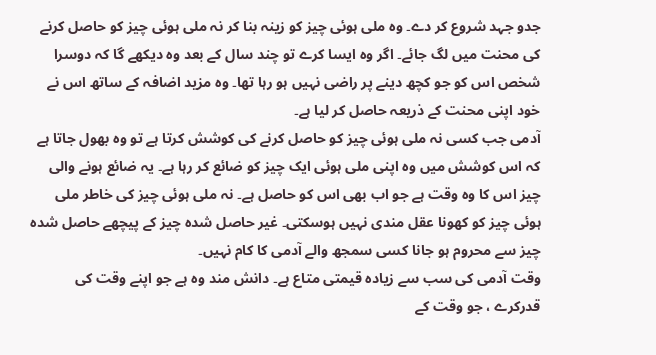جدو جہد شروع کر دے۔ وہ ملی ہوئی چیز کو زینہ بنا کر نہ ملی ہوئی چیز کو حاصل کرنے کی محنت میں لگ جائے۔ اگر وہ ایسا کرے تو چند سال کے بعد وہ دیکھے گا کہ دوسرا شخص اس کو جو کچھ دینے پر راضی نہیں ہو رہا تھا۔ وہ مزید اضافہ کے ساتھ اس نے خود اپنی محنت کے ذریعہ حاصل کر لیا ہے۔
آدمی جب کسی نہ ملی ہوئی چیز کو حاصل کرنے کی کوشش کرتا ہے تو وہ بھول جاتا ہے کہ اس کوشش میں وہ اپنی ملی ہوئی ایک چیز کو ضائع کر رہا ہے۔ یہ ضائع ہونے والی چیز اس کا وہ وقت ہے جو اب بھی اس کو حاصل ہے۔ نہ ملی ہوئی چیز کی خاطر ملی ہوئی چیز کو کھونا عقل مندی نہیں ہوسکتی۔ غیر حاصل شدہ چیز کے پیچھے حاصل شدہ چیز سے محروم ہو جانا کسی سمجھ والے آدمی کا کام نہیں۔
وقت آدمی کی سب سے زیادہ قیمتی متاع ہے۔ دانش مند وہ ہے جو اپنے وقت کی قدرکرے ، جو وقت کے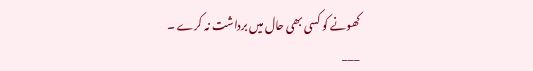کھونے کو کسی بھی حال میں برداشت نہ کرے ۔
___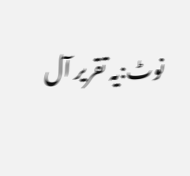نوٹ:یہ تقریر آل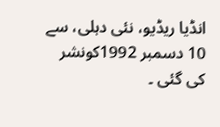انڈیا ریڈیو، نئی دہلی، سے 10 دسمبر 1992کونشر کی گئی ۔